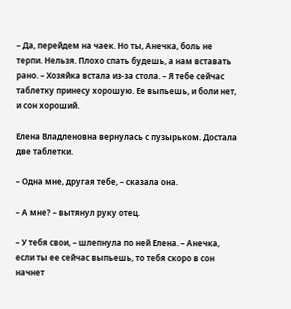– Да, перейдем на чаек. Но ты, Анечка, боль не терпи. Нельзя. Плохо спать будешь, а нам вставать рано. – Хозяйка встала из-за стола. – Я тебе сейчас таблетку принесу хорошую. Ее выпьешь, и боли нет, и сон хороший.

Елена Владленовна вернулась с пузырьком. Достала две таблетки.

– Одна мне, другая тебе, – сказала она.

– А мне? – вытянул руку отец.

– У тебя свои, – шлепнула по ней Елена. – Анечка, если ты ее сейчас выпьешь, то тебя скоро в сон начнет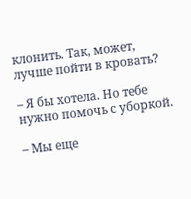клонить. Так, может, лучше пойти в кровать?

– Я бы хотела. Но тебе нужно помочь с уборкой.

– Мы еще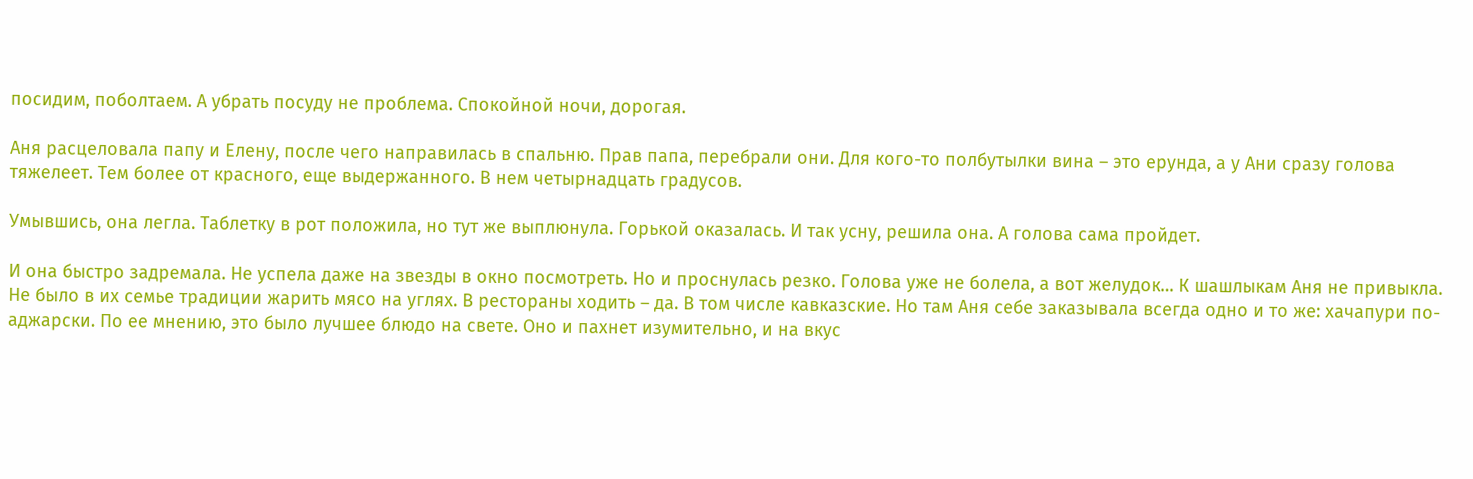посидим, поболтаем. А убрать посуду не проблема. Спокойной ночи, дорогая.

Аня расцеловала папу и Елену, после чего направилась в спальню. Прав папа, перебрали они. Для кого-то полбутылки вина – это ерунда, а у Ани сразу голова тяжелеет. Тем более от красного, еще выдержанного. В нем четырнадцать градусов.

Умывшись, она легла. Таблетку в рот положила, но тут же выплюнула. Горькой оказалась. И так усну, решила она. А голова сама пройдет.

И она быстро задремала. Не успела даже на звезды в окно посмотреть. Но и проснулась резко. Голова уже не болела, а вот желудок… К шашлыкам Аня не привыкла. Не было в их семье традиции жарить мясо на углях. В рестораны ходить – да. В том числе кавказские. Но там Аня себе заказывала всегда одно и то же: хачапури по-аджарски. По ее мнению, это было лучшее блюдо на свете. Оно и пахнет изумительно, и на вкус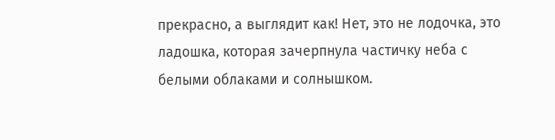прекрасно, а выглядит как! Нет, это не лодочка, это ладошка, которая зачерпнула частичку неба с белыми облаками и солнышком.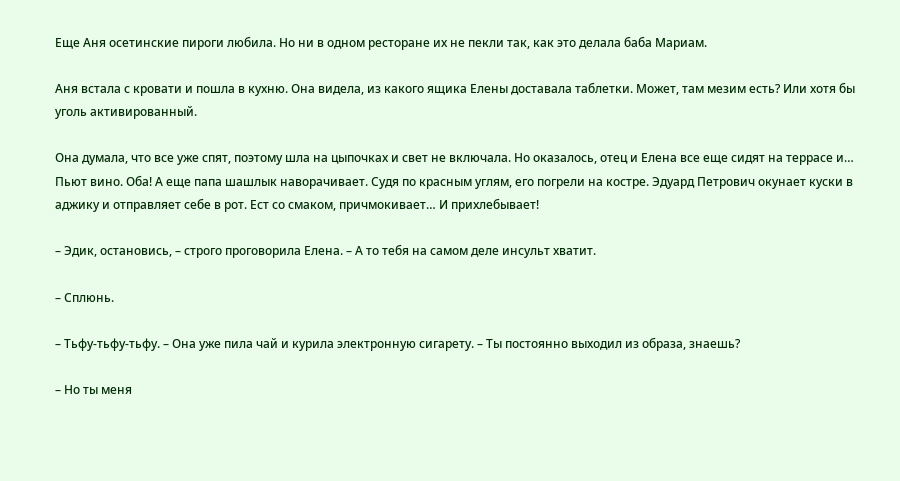Еще Аня осетинские пироги любила. Но ни в одном ресторане их не пекли так, как это делала баба Мариам.

Аня встала с кровати и пошла в кухню. Она видела, из какого ящика Елены доставала таблетки. Может, там мезим есть? Или хотя бы уголь активированный.

Она думала, что все уже спят, поэтому шла на цыпочках и свет не включала. Но оказалось, отец и Елена все еще сидят на террасе и… Пьют вино. Оба! А еще папа шашлык наворачивает. Судя по красным углям, его погрели на костре. Эдуард Петрович окунает куски в аджику и отправляет себе в рот. Ест со смаком, причмокивает… И прихлебывает!

– Эдик, остановись, – строго проговорила Елена. – А то тебя на самом деле инсульт хватит.

– Сплюнь.

– Тьфу-тьфу-тьфу. – Она уже пила чай и курила электронную сигарету. – Ты постоянно выходил из образа, знаешь?

– Но ты меня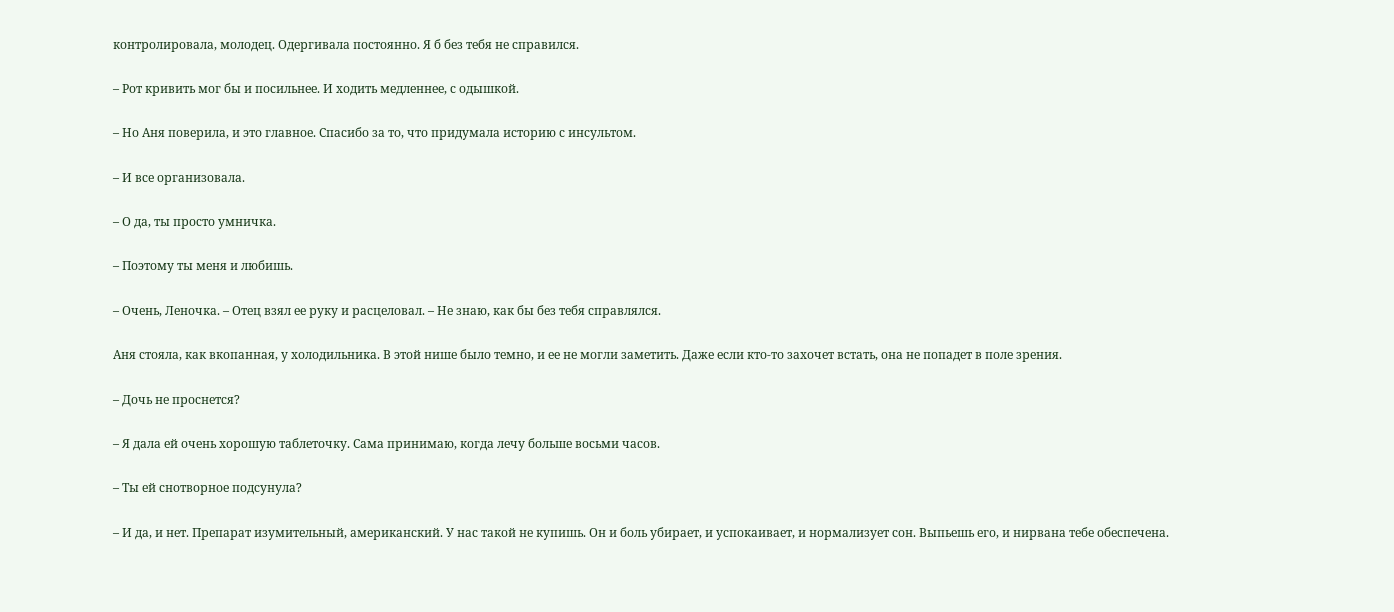контролировала, молодец. Одергивала постоянно. Я б без тебя не справился.

– Рот кривить мог бы и посильнее. И ходить медленнее, с одышкой.

– Но Аня поверила, и это главное. Спасибо за то, что придумала историю с инсультом.

– И все организовала.

– О да, ты просто умничка.

– Поэтому ты меня и любишь.

– Очень, Леночка. – Отец взял ее руку и расцеловал. – Не знаю, как бы без тебя справлялся.

Аня стояла, как вкопанная, у холодильника. В этой нише было темно, и ее не могли заметить. Даже если кто-то захочет встать, она не попадет в поле зрения.

– Дочь не проснется?

– Я дала ей очень хорошую таблеточку. Сама принимаю, когда лечу больше восьми часов.

– Ты ей снотворное подсунула?

– И да, и нет. Препарат изумительный, американский. У нас такой не купишь. Он и боль убирает, и успокаивает, и нормализует сон. Выпьешь его, и нирвана тебе обеспечена.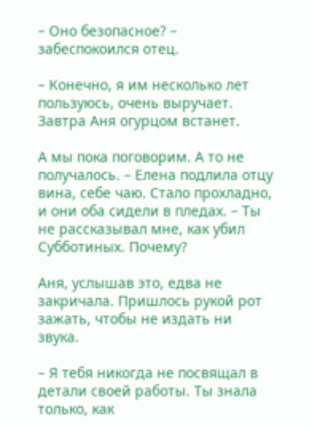– Оно безопасное? – забеспокоился отец.

– Конечно, я им несколько лет пользуюсь, очень выручает. Завтра Аня огурцом встанет.

А мы пока поговорим. А то не получалось. – Елена подлила отцу вина, себе чаю. Стало прохладно, и они оба сидели в пледах. – Ты не рассказывал мне, как убил Субботиных. Почему?

Аня, услышав это, едва не закричала. Пришлось рукой рот зажать, чтобы не издать ни звука.

– Я тебя никогда не посвящал в детали своей работы. Ты знала только, как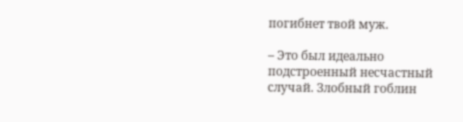погибнет твой муж.

– Это был идеально подстроенный несчастный случай. Злобный гоблин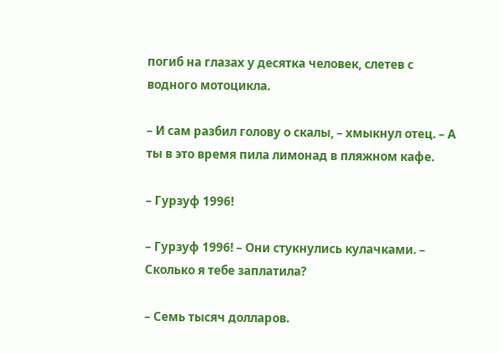погиб на глазах у десятка человек, слетев с водного мотоцикла.

– И сам разбил голову о скалы, – хмыкнул отец. – А ты в это время пила лимонад в пляжном кафе.

– Гурзуф 1996!

– Гурзуф 1996! – Они стукнулись кулачками. – Сколько я тебе заплатила?

– Семь тысяч долларов.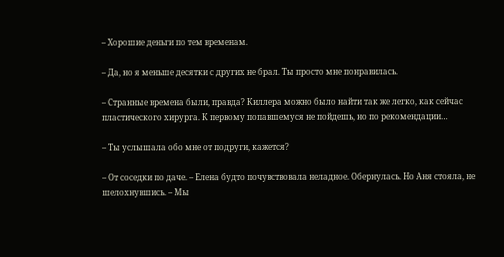– Хорошие деньги по тем временам.

– Да, но я меньше десятки с других не брал. Ты просто мне понравилась.

– Странные времена были, правда? Киллера можно было найти так же легко, как сейчас пластического хирурга. К первому попавшемуся не пойдешь, но по рекомендации…

– Ты услышала обо мне от подруги, кажется?

– От соседки по даче. – Елена будто почувствовала неладное. Обернулась. Но Аня стояла, не шелохнувшись. – Мы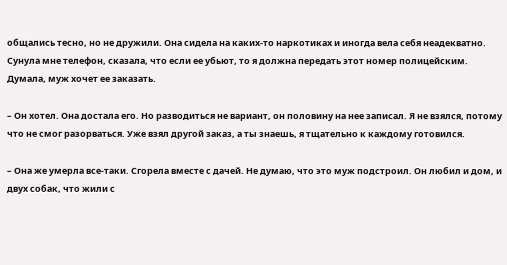общались тесно, но не дружили. Она сидела на каких-то наркотиках и иногда вела себя неадекватно. Сунула мне телефон, сказала, что если ее убьют, то я должна передать этот номер полицейским. Думала, муж хочет ее заказать.

– Он хотел. Она достала его. Но разводиться не вариант, он половину на нее записал. Я не взялся, потому что не смог разорваться. Уже взял другой заказ, а ты знаешь, я тщательно к каждому готовился.

– Она же умерла все-таки. Сгорела вместе с дачей. Не думаю, что это муж подстроил. Он любил и дом, и двух собак, что жили с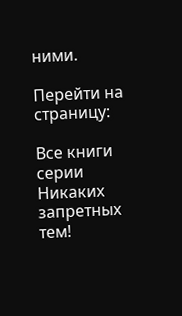ними.

Перейти на страницу:

Все книги серии Никаких запретных тем!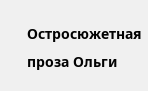Остросюжетная проза Ольги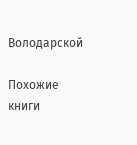Володарской

Похожие книги